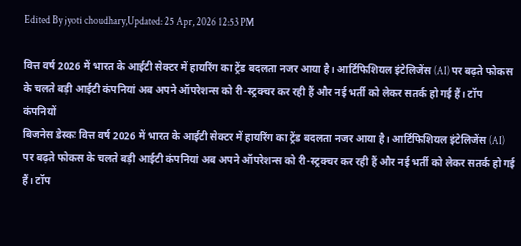Edited By jyoti choudhary,Updated: 25 Apr, 2026 12:53 PM

वित्त वर्ष 2026 में भारत के आईटी सेक्टर में हायरिंग का ट्रेंड बदलता नजर आया है। आर्टिफिशियल इंटेलिजेंस (AI) पर बढ़ते फोकस के चलते बड़ी आईटी कंपनियां अब अपने ऑपरेशन्स को री-स्ट्रक्चर कर रही हैं और नई भर्ती को लेकर सतर्क हो गई हैं। टॉप कंपनियों
बिजनेस डेस्कः वित्त वर्ष 2026 में भारत के आईटी सेक्टर में हायरिंग का ट्रेंड बदलता नजर आया है। आर्टिफिशियल इंटेलिजेंस (AI) पर बढ़ते फोकस के चलते बड़ी आईटी कंपनियां अब अपने ऑपरेशन्स को री-स्ट्रक्चर कर रही हैं और नई भर्ती को लेकर सतर्क हो गई हैं। टॉप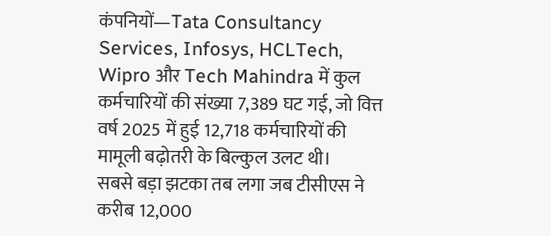कंपनियों—Tata Consultancy Services, Infosys, HCLTech, Wipro और Tech Mahindra में कुल कर्मचारियों की संख्या 7,389 घट गई, जो वित्त वर्ष 2025 में हुई 12,718 कर्मचारियों की मामूली बढ़ोतरी के बिल्कुल उलट थी।
सबसे बड़ा झटका तब लगा जब टीसीएस ने करीब 12,000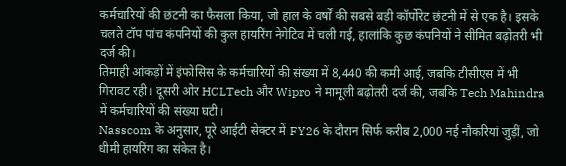कर्मचारियों की छंटनी का फैसला किया, जो हाल के वर्षों की सबसे बड़ी कॉर्पोरेट छंटनी में से एक है। इसके चलते टॉप पांच कंपनियों की कुल हायरिंग नेगेटिव में चली गई, हालांकि कुछ कंपनियों ने सीमित बढ़ोतरी भी दर्ज की।
तिमाही आंकड़ों में इंफोसिस के कर्मचारियों की संख्या में 8,440 की कमी आई, जबकि टीसीएस में भी गिरावट रही। दूसरी ओर HCLTech और Wipro ने मामूली बढ़ोतरी दर्ज की, जबकि Tech Mahindra में कर्मचारियों की संख्या घटी।
Nasscom के अनुसार, पूरे आईटी सेक्टर में FY26 के दौरान सिर्फ करीब 2,000 नई नौकरियां जुड़ीं, जो धीमी हायरिंग का संकेत है।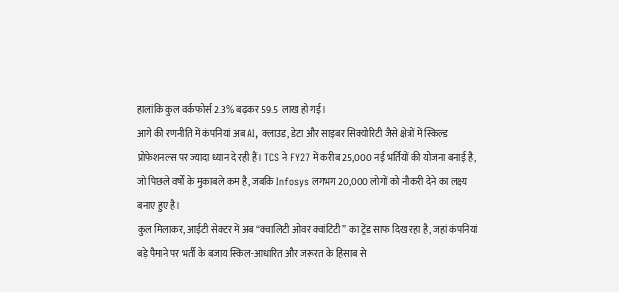हालांकि कुल वर्कफोर्स 2.3% बढ़कर 59.5 लाख हो गई।
आगे की रणनीति में कंपनियां अब AI, क्लाउड, डेटा और साइबर सिक्योरिटी जैसे क्षेत्रों में स्किल्ड प्रोफेशनल्स पर ज्यादा ध्यान दे रही हैं। TCS ने FY27 में करीब 25,000 नई भर्तियों की योजना बनाई है, जो पिछले वर्षों के मुकाबले कम है, जबकि Infosys लगभग 20,000 लोगों को नौकरी देने का लक्ष्य बनाए हुए है।
कुल मिलाकर, आईटी सेक्टर में अब “क्वालिटी ओवर क्वांटिटी” का ट्रेंड साफ दिख रहा है, जहां कंपनियां बड़े पैमाने पर भर्ती के बजाय स्किल-आधारित और जरूरत के हिसाब से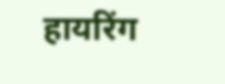हायरिंग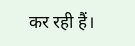कर रही हैं।